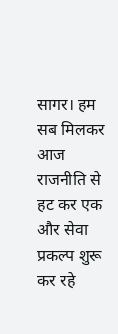सागर। हम सब मिलकर आज राजनीति से हट कर एक और सेवा प्रकल्प शुरू कर रहे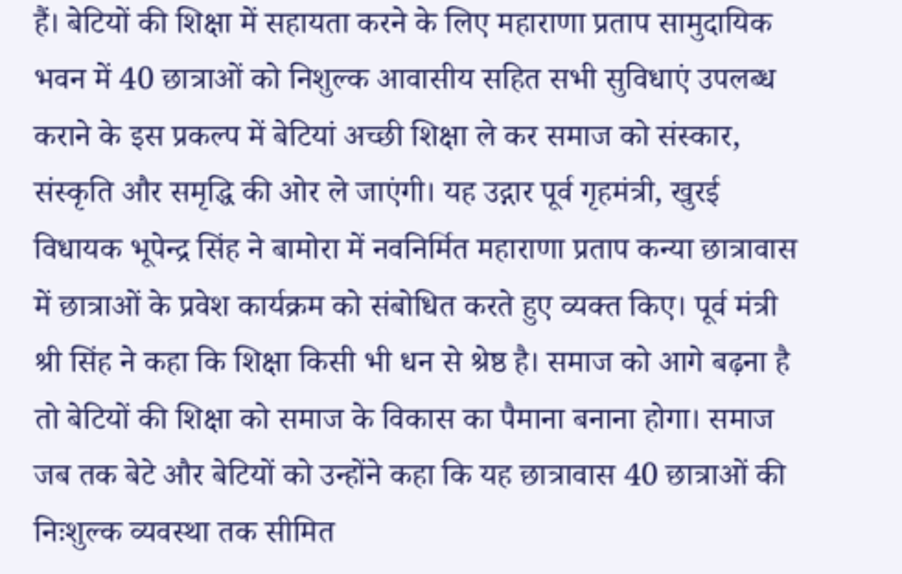हैं। बेटियों की शिक्षा में सहायता करने के लिए महाराणा प्रताप सामुदायिक भवन में 40 छात्राओं को निशुल्क आवासीय सहित सभी सुविधाएं उपलब्ध कराने के इस प्रकल्प में बेटियां अच्छी शिक्षा ले कर समाज को संस्कार, संस्कृति और समृद्धि की ओर ले जाएंगी। यह उद्गार पूर्व गृहमंत्री, खुरई विधायक भूपेन्द्र सिंह ने बामोरा में नवनिर्मित महाराणा प्रताप कन्या छात्रावास में छात्राओं के प्रवेश कार्यक्रम को संबोधित करते हुए व्यक्त किए। पूर्व मंत्री श्री सिंह ने कहा कि शिक्षा किसी भी धन से श्रेष्ठ है। समाज को आगे बढ़ना है तो बेटियों की शिक्षा को समाज के विकास का पैमाना बनाना होगा। समाज जब तक बेटे और बेटियों को उन्होंने कहा कि यह छात्रावास 40 छात्राओं की निःशुल्क व्यवस्था तक सीमित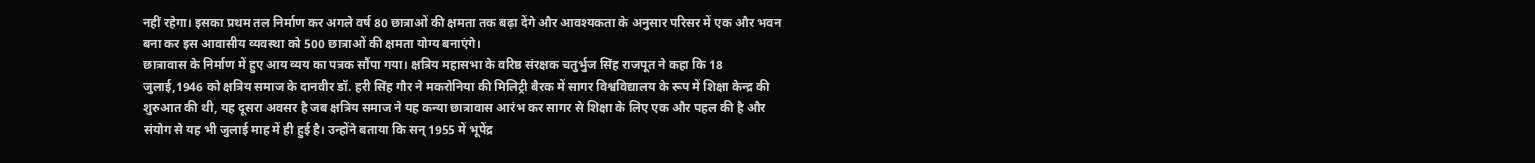नहीं रहेगा। इसका प्रथम तल निर्माण कर अगले वर्ष 80 छात्राओं की क्षमता तक बढ़ा देंगे और आवश्यकता के अनुसार परिसर में एक और भवन बना कर इस आवासीय व्यवस्था को 500 छात्राओं की क्षमता योग्य बनाएंगे।
छात्रावास के निर्माण में हुए आय व्यय का पत्रक सौंपा गया। क्षत्रिय महासभा के वरिष्ठ संरक्षक चतुर्भुज सिंह राजपूत ने कहा कि 18 जुलाई,1946 को क्षत्रिय समाज के दानवीर डॉ. हरी सिंह गौर ने मकरोनिया की मिलिट्री बैरक में सागर विश्वविद्यालय के रूप में शिक्षा केन्द्र की शुरुआत की थी, यह दूसरा अवसर है जब क्षत्रिय समाज ने यह कन्या छात्रावास आरंभ कर सागर से शिक्षा के लिए एक और पहल की है और संयोग से यह भी जुलाई माह में ही हुई है। उन्होंने बताया कि सन् 1955 में भूपेंद्र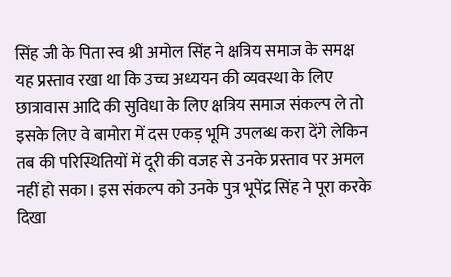सिंह जी के पिता स्व श्री अमोल सिंह ने क्षत्रिय समाज के समक्ष यह प्रस्ताव रखा था कि उच्च अध्ययन की व्यवस्था के लिए छात्रावास आदि की सुविधा के लिए क्षत्रिय समाज संकल्प ले तो इसके लिए वे बामोरा में दस एकड़ भूमि उपलब्ध करा देंगे लेकिन तब की परिस्थितियों में दूरी की वजह से उनके प्रस्ताव पर अमल नहीं हो सका। इस संकल्प को उनके पुत्र भूपेंद्र सिंह ने पूरा करके दिखा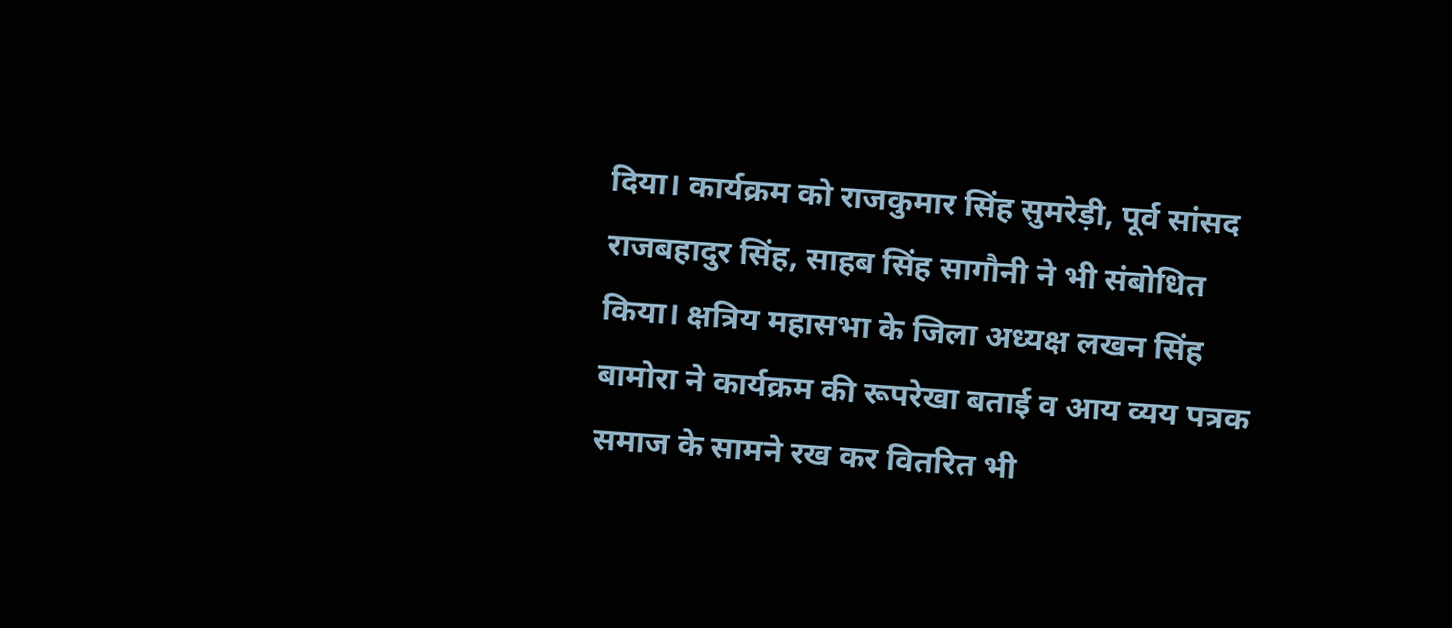दिया। कार्यक्रम को राजकुमार सिंह सुमरेड़ी, पूर्व सांसद राजबहादुर सिंह, साहब सिंह सागौनी ने भी संबोधित किया। क्षत्रिय महासभा के जिला अध्यक्ष लखन सिंह बामोरा ने कार्यक्रम की रूपरेखा बताई व आय व्यय पत्रक समाज के सामने रख कर वितरित भी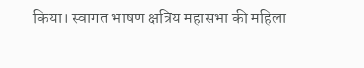किया। स्वागत भाषण क्षत्रिय महासभा की महिला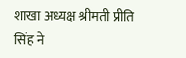शाखा अध्यक्ष श्रीमती प्रीति सिंह ने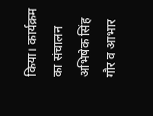किया। कार्यक्रम का संचालन अभिषेक सिंह गौर व आभार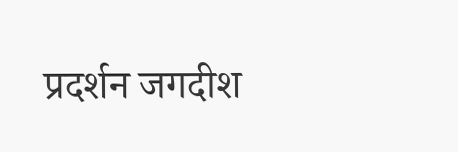प्रदर्शन जगदीश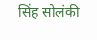सिंह सोलंकी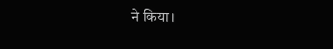ने किया।